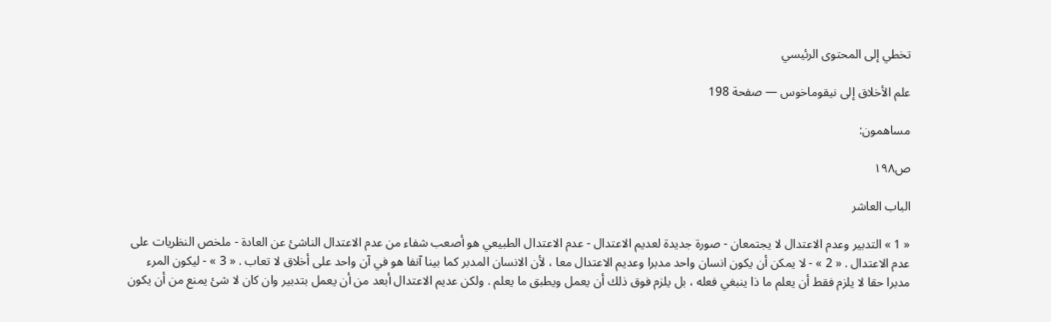تخطي إلى المحتوى الرئيسي

علم الأخلاق إلى نيقوماخوس — صفحة 198

مساهمون:

ص١٩٨

الباب العاشر

« 1 » التدبير وعدم الاعتدال لا يجتمعان - صورة جديدة لعديم الاعتدال - عدم الاعتدال الطبيعي هو أصعب شفاء من عدم الاعتدال الناشئ عن العادة - ملخص النظريات على عدم الاعتدال . « 2 » - لا يمكن أن يكون انسان واحد مدبرا وعديم الاعتدال معا ، لأن الانسان المدبر كما بينا آنفا هو في آن واحد على أخلاق لا تعاب . « 3 » - ليكون المرء مدبرا حقا لا يلزم فقط أن يعلم ما ذا ينبغي فعله ، بل يلزم فوق ذلك أن يعمل ويطبق ما يعلم . ولكن عديم الاعتدال أبعد من أن يعمل بتدبير وان كان لا شئ يمنع من أن يكون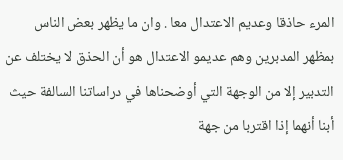المرء حاذقا وعديم الاعتدال معا . وان ما يظهر بعض الناس بمظهر المدبرين وهم عديمو الاعتدال هو أن الحذق لا يختلف عن التدبير إلا من الوجهة التي أوضحناها في دراساتنا السالفة حيث أبنا أنهما إذا اقتربا من جهة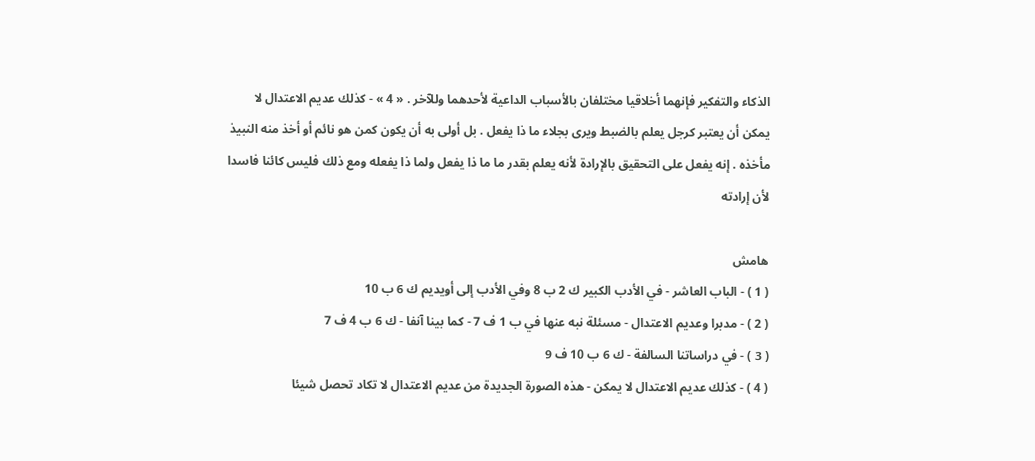الذكاء والتفكير فإنهما أخلاقيا مختلفان بالأسباب الداعية لأحدهما وللآخر . « 4 » - كذلك عديم الاعتدال لا يمكن أن يعتبر كرجل يعلم بالضبط ويرى بجلاء ما ذا يفعل . بل أولى به أن يكون كمن هو نائم أو أخذ منه النبيذ مأخذه . إنه يفعل على التحقيق بالإرادة لأنه يعلم بقدر ما ما ذا يفعل ولما ذا يفعله ومع ذلك فليس كائنا فاسدا لأن إرادته

هامش
( 1 ) - الباب العاشر - في الأدب الكبير ك 2 ب 8 وفي الأدب إلى أويديم ك 6 ب 10
( 2 ) - مدبرا وعديم الاعتدال - مسئلة نبه عنها في ب 1 ف 7 - كما بينا آنفا - ك 6 ب 4 ف 7
( 3 ) - في دراساتنا السالفة - ك 6 ب 10 ف 9
( 4 ) - كذلك عديم الاعتدال لا يمكن - هذه الصورة الجديدة من عديم الاعتدال لا تكاد تحصل شيئا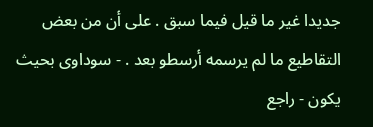جديدا غير ما قيل فيما سبق . على أن من بعض التقاطيع ما لم يرسمه أرسطو بعد . - سوداوى بحيث يكون - راجع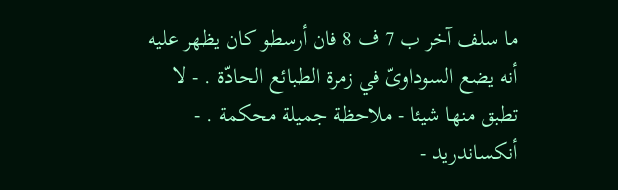ما سلف آخر ب 7 ف 8 فان أرسطو كان يظهر عليه أنه يضع السوداوىّ في زمرة الطبائع الحادّة . - لا تطبق منها شيئا - ملاحظة جميلة محكمة . - أنكساندريد -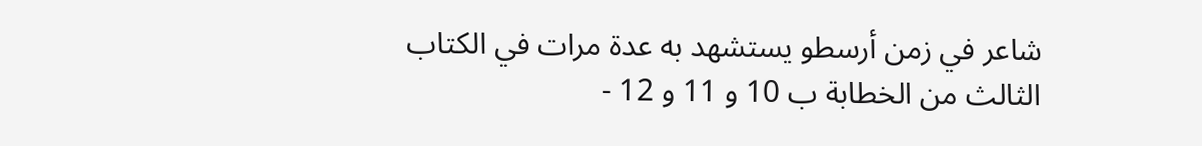شاعر في زمن أرسطو يستشهد به عدة مرات في الكتاب الثالث من الخطابة ب 10 و 11 و 12 -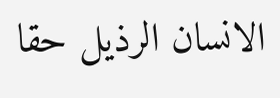الانسان الرذيل حقا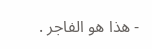- هذا هو الفاجر .